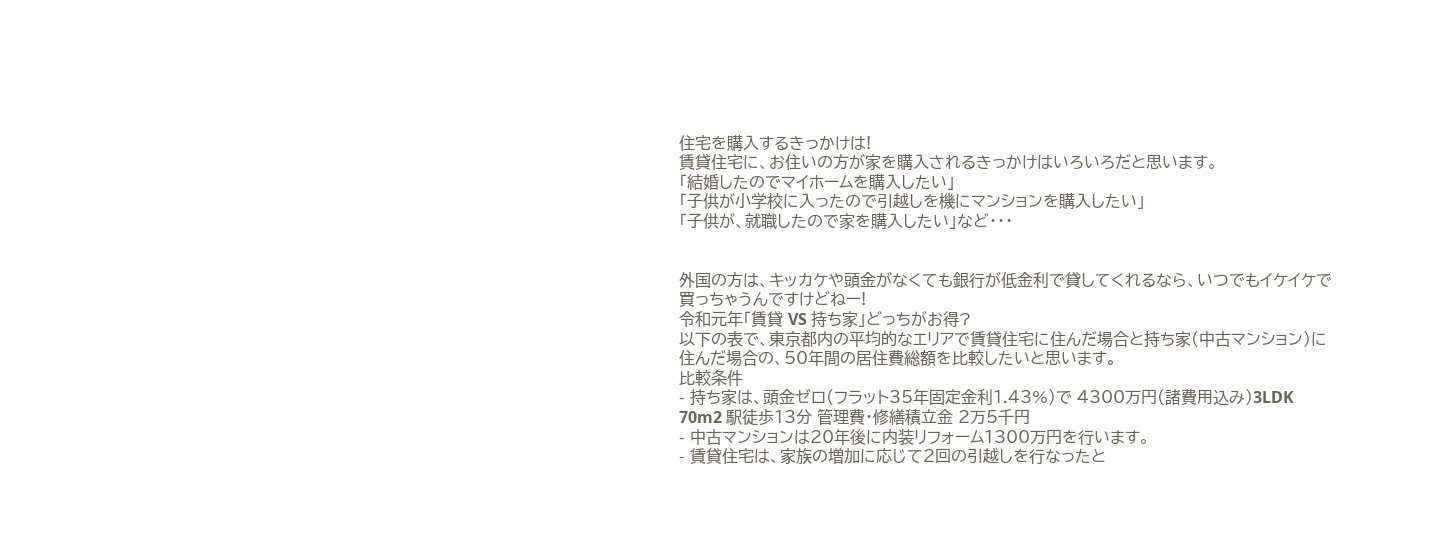住宅を購入するきっかけは!
賃貸住宅に、お住いの方が家を購入されるきっかけはいろいろだと思います。
「結婚したのでマイホームを購入したい」
「子供が小学校に入ったので引越しを機にマンションを購入したい」
「子供が、就職したので家を購入したい」など・・・


外国の方は、キッカケや頭金がなくても銀行が低金利で貸してくれるなら、いつでもイケイケで買っちゃうんですけどねー!
令和元年「賃貸 VS 持ち家」どっちがお得?
以下の表で、東京都内の平均的なエリアで賃貸住宅に住んだ場合と持ち家(中古マンション)に住んだ場合の、50年間の居住費総額を比較したいと思います。
比較条件
- 持ち家は、頭金ゼロ(フラット35年固定金利1.43%)で 4300万円(諸費用込み)3LDK 70m2 駅徒歩13分 管理費・修繕積立金 2万5千円
- 中古マンションは20年後に内装リフォーム1300万円を行います。
- 賃貸住宅は、家族の増加に応じて2回の引越しを行なったと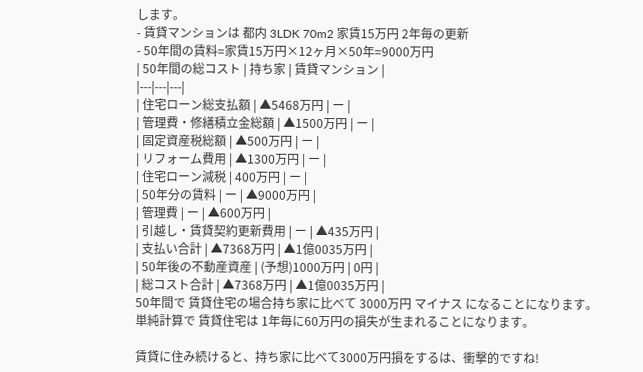します。
- 賃貸マンションは 都内 3LDK 70m2 家賃15万円 2年毎の更新
- 50年間の賃料=家賃15万円×12ヶ月×50年=9000万円
| 50年間の総コスト | 持ち家 | 賃貸マンション |
|---|---|---|
| 住宅ローン総支払額 | ▲5468万円 | ー |
| 管理費・修繕積立金総額 | ▲1500万円 | ー |
| 固定資産税総額 | ▲500万円 | ー |
| リフォーム費用 | ▲1300万円 | ー |
| 住宅ローン減税 | 400万円 | ー |
| 50年分の賃料 | ー | ▲9000万円 |
| 管理費 | ー | ▲600万円 |
| 引越し・賃貸契約更新費用 | ー | ▲435万円 |
| 支払い合計 | ▲7368万円 | ▲1億0035万円 |
| 50年後の不動産資産 | (予想)1000万円 | 0円 |
| 総コスト合計 | ▲7368万円 | ▲1億0035万円 |
50年間で 賃貸住宅の場合持ち家に比べて 3000万円 マイナス になることになります。
単純計算で 賃貸住宅は 1年毎に60万円の損失が生まれることになります。

賃貸に住み続けると、持ち家に比べて3000万円損をするは、衝撃的ですね!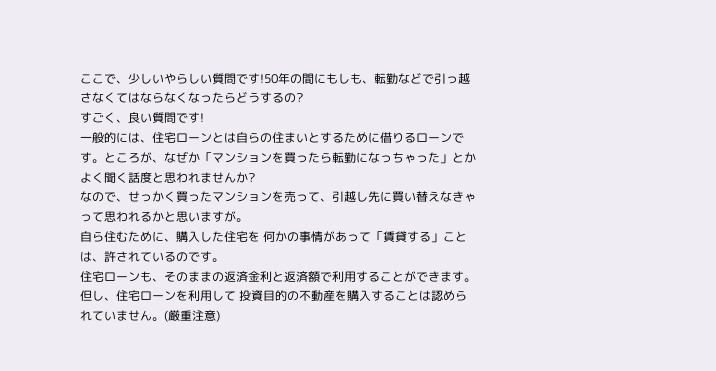ここで、少しいやらしい質問です!50年の間にもしも、転勤などで引っ越さなくてはならなくなったらどうするの?
すごく、良い質問です!
一般的には、住宅ローンとは自らの住まいとするために借りるローンです。ところが、なぜか「マンションを買ったら転勤になっちゃった」とかよく聞く話度と思われませんか?
なので、せっかく買ったマンションを売って、引越し先に買い替えなきゃって思われるかと思いますが。
自ら住むために、購入した住宅を 何かの事情があって「賃貸する」ことは、許されているのです。
住宅ローンも、そのままの返済金利と返済額で利用することができます。
但し、住宅ローンを利用して 投資目的の不動産を購入することは認められていません。(厳重注意)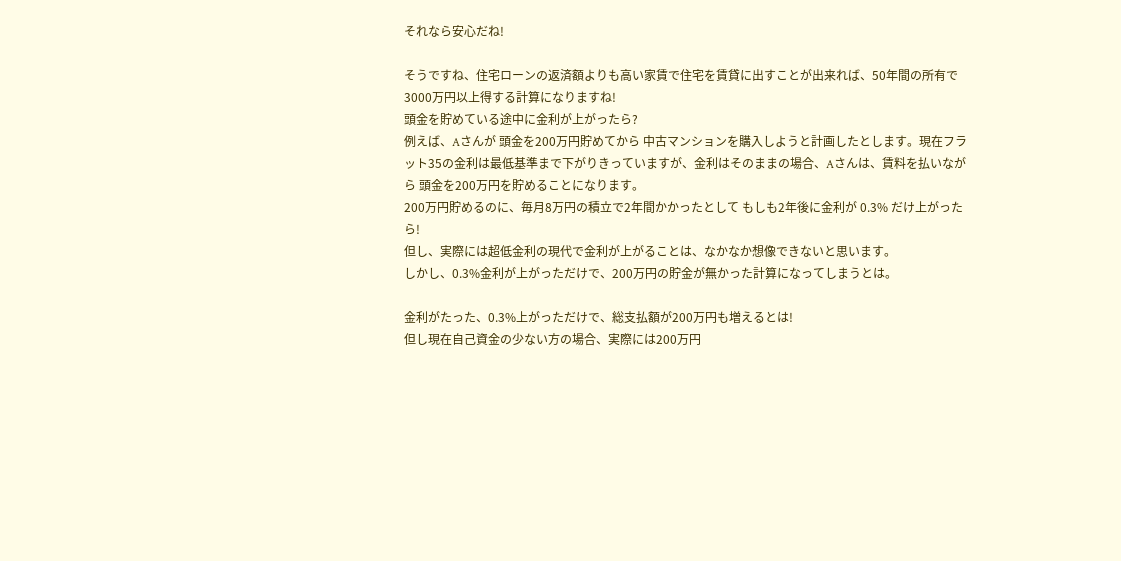それなら安心だね!

そうですね、住宅ローンの返済額よりも高い家賃で住宅を賃貸に出すことが出来れば、50年間の所有で3000万円以上得する計算になりますね!
頭金を貯めている途中に金利が上がったら?
例えば、Aさんが 頭金を200万円貯めてから 中古マンションを購入しようと計画したとします。現在フラット35の金利は最低基準まで下がりきっていますが、金利はそのままの場合、Aさんは、賃料を払いながら 頭金を200万円を貯めることになります。
200万円貯めるのに、毎月8万円の積立で2年間かかったとして もしも2年後に金利が 0.3% だけ上がったら!
但し、実際には超低金利の現代で金利が上がることは、なかなか想像できないと思います。
しかし、0.3%金利が上がっただけで、200万円の貯金が無かった計算になってしまうとは。

金利がたった、0.3%上がっただけで、総支払額が200万円も増えるとは!
但し現在自己資金の少ない方の場合、実際には200万円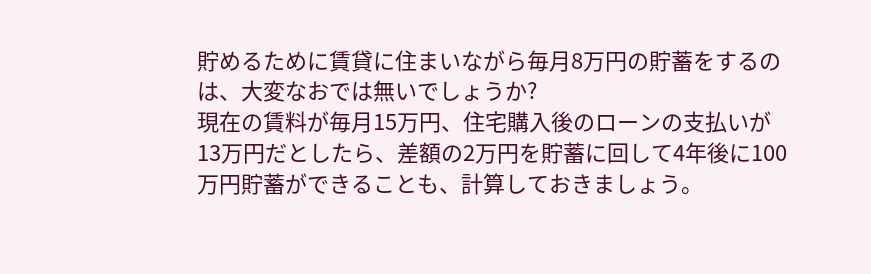貯めるために賃貸に住まいながら毎月8万円の貯蓄をするのは、大変なおでは無いでしょうか?
現在の賃料が毎月15万円、住宅購入後のローンの支払いが13万円だとしたら、差額の2万円を貯蓄に回して4年後に100万円貯蓄ができることも、計算しておきましょう。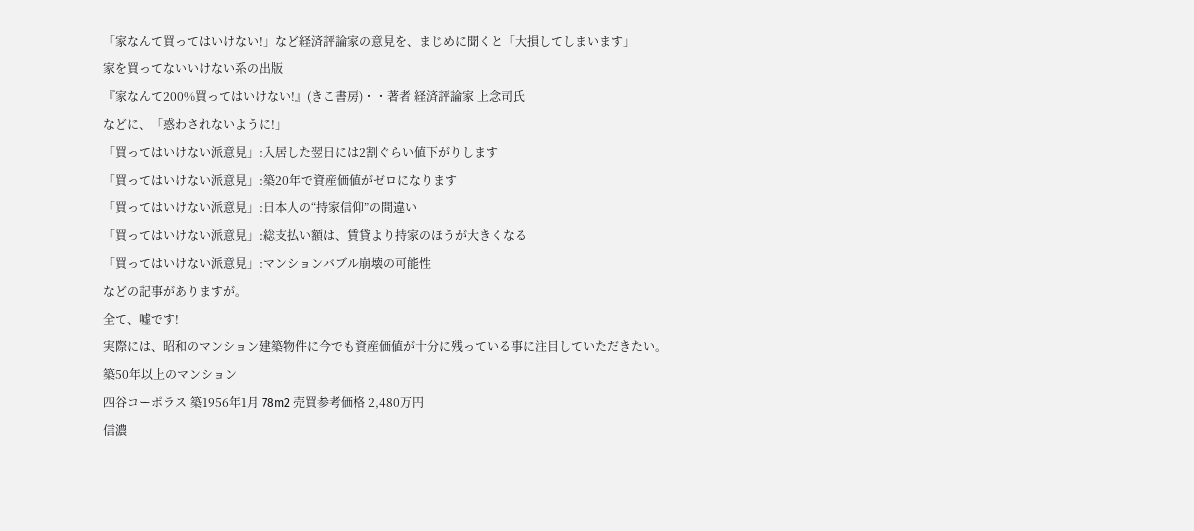「家なんて買ってはいけない!」など経済評論家の意見を、まじめに聞くと「大損してしまいます」
家を買ってないいけない系の出版
『家なんて200%買ってはいけない!』(きこ書房)・・著者 経済評論家 上念司氏
などに、「惑わされないように!」
「買ってはいけない派意見」:入居した翌日には2割ぐらい値下がりします
「買ってはいけない派意見」:築20年で資産価値がゼロになります
「買ってはいけない派意見」:日本人の“持家信仰”の間違い
「買ってはいけない派意見」:総支払い額は、賃貸より持家のほうが大きくなる
「買ってはいけない派意見」:マンションバブル崩壊の可能性
などの記事がありますが。
全て、嘘です!
実際には、昭和のマンション建築物件に今でも資産価値が十分に残っている事に注目していただきたい。
築50年以上のマンション
四谷コーポラス 築1956年1月 78m2 売買参考価格 2,480万円
信濃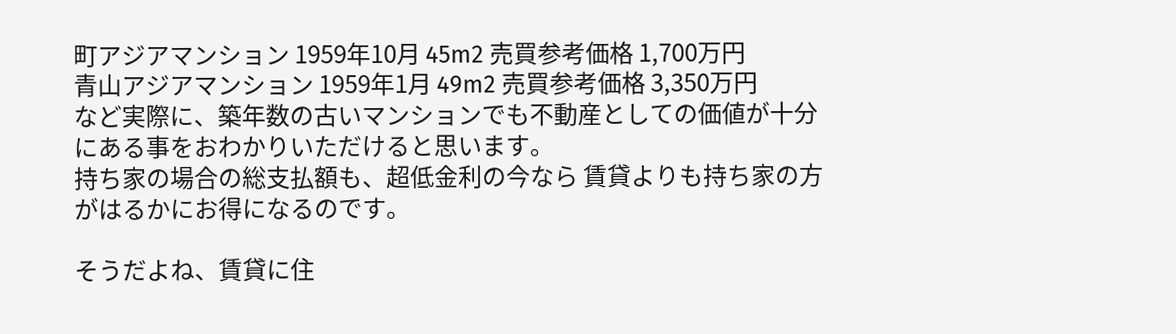町アジアマンション 1959年10月 45m2 売買参考価格 1,700万円
青山アジアマンション 1959年1月 49m2 売買参考価格 3,350万円
など実際に、築年数の古いマンションでも不動産としての価値が十分にある事をおわかりいただけると思います。
持ち家の場合の総支払額も、超低金利の今なら 賃貸よりも持ち家の方がはるかにお得になるのです。

そうだよね、賃貸に住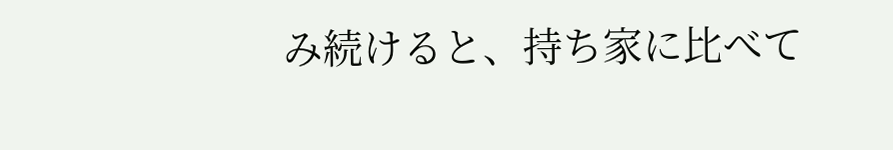み続けると、持ち家に比べて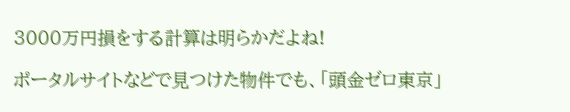3000万円損をする計算は明らかだよね!

ポータルサイトなどで見つけた物件でも、「頭金ゼロ東京」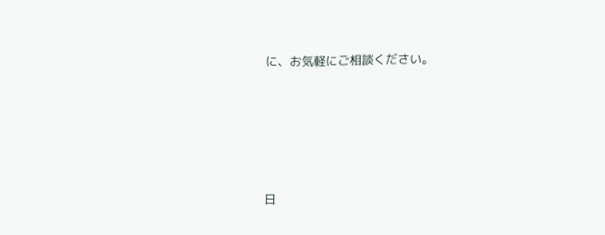に、お気軽にご相談ください。






日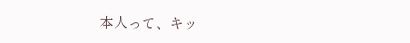本人って、キッ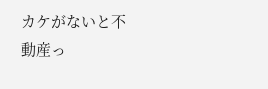カケがないと不動産っ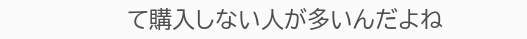て購入しない人が多いんだよね